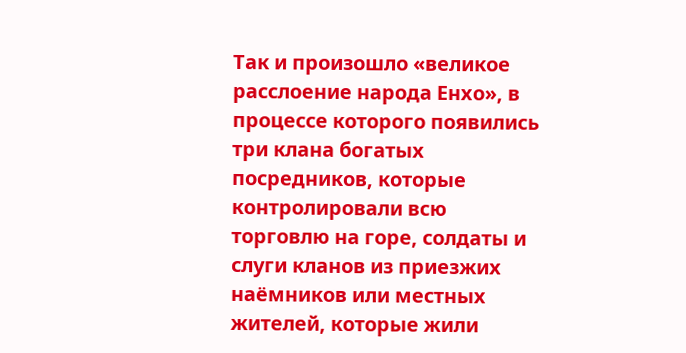Так и произошло «великое расслоение народа Енхо», в процессе которого появились три клана богатых посредников, которые контролировали всю торговлю на горе, солдаты и слуги кланов из приезжих наёмников или местных жителей, которые жили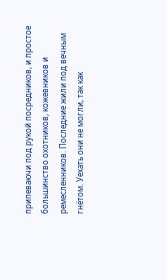припеваючи под рукой посредников, и простое большинство охотников, кожевников и ремесленников. Последние жили под вечным гнётом. Уехать они не могли, так как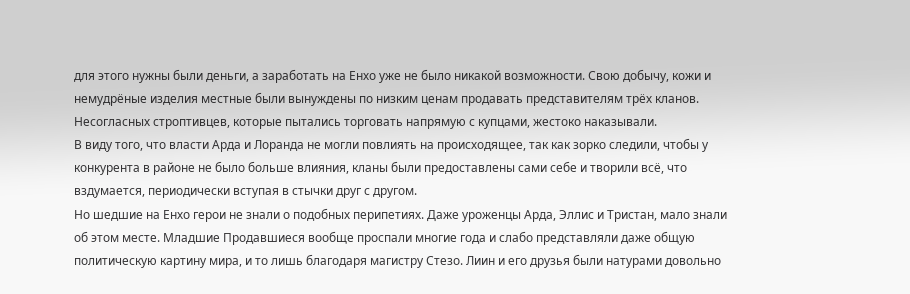для этого нужны были деньги, а заработать на Енхо уже не было никакой возможности. Свою добычу, кожи и немудрёные изделия местные были вынуждены по низким ценам продавать представителям трёх кланов. Несогласных строптивцев, которые пытались торговать напрямую с купцами, жестоко наказывали.
В виду того, что власти Арда и Лоранда не могли повлиять на происходящее, так как зорко следили, чтобы у конкурента в районе не было больше влияния, кланы были предоставлены сами себе и творили всё, что вздумается, периодически вступая в стычки друг с другом.
Но шедшие на Енхо герои не знали о подобных перипетиях. Даже уроженцы Арда, Эллис и Тристан, мало знали об этом месте. Младшие Продавшиеся вообще проспали многие года и слабо представляли даже общую политическую картину мира, и то лишь благодаря магистру Стезо. Лиин и его друзья были натурами довольно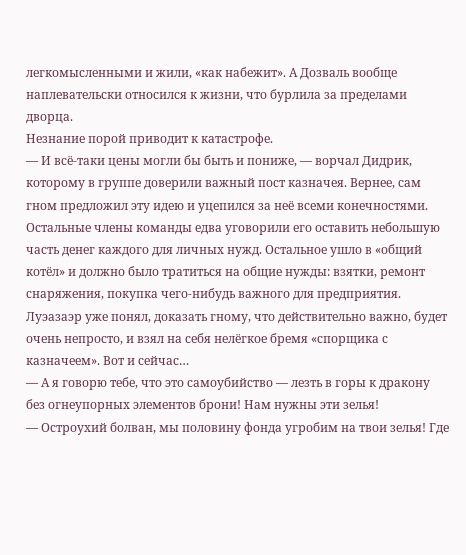легкомысленными и жили, «как набежит». А Дозваль вообще наплевательски относился к жизни, что бурлила за пределами дворца.
Незнание порой приводит к катастрофе.
— И всё-таки цены могли бы быть и пониже, — ворчал Дидрик, которому в группе доверили важный пост казначея. Вернее, сам гном предложил эту идею и уцепился за неё всеми конечностями. Остальные члены команды едва уговорили его оставить небольшую часть денег каждого для личных нужд. Остальное ушло в «общий котёл» и должно было тратиться на общие нужды: взятки, ремонт снаряжения, покупка чего-нибудь важного для предприятия. Луэазаэр уже понял, доказать гному, что действительно важно, будет очень непросто, и взял на себя нелёгкое бремя «спорщика с казначеем». Вот и сейчас…
— А я говорю тебе, что это самоубийство — лезть в горы к дракону без огнеупорных элементов брони! Нам нужны эти зелья!
— Остроухий болван, мы половину фонда угробим на твои зелья! Где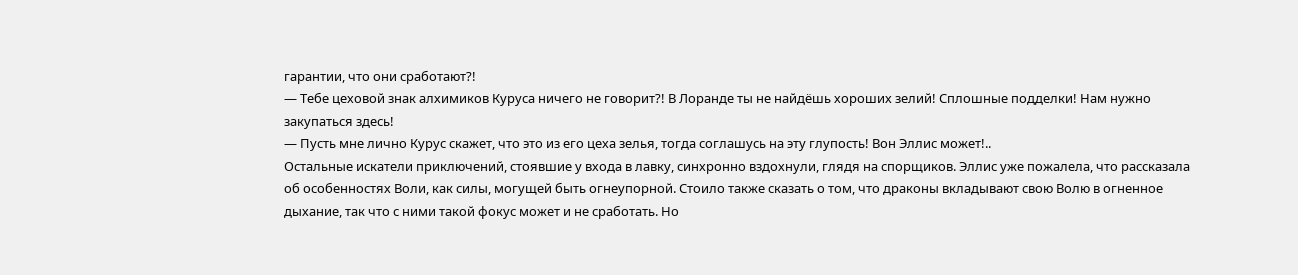гарантии, что они сработают?!
— Тебе цеховой знак алхимиков Куруса ничего не говорит?! В Лоранде ты не найдёшь хороших зелий! Сплошные подделки! Нам нужно закупаться здесь!
— Пусть мне лично Курус скажет, что это из его цеха зелья, тогда соглашусь на эту глупость! Вон Эллис может!..
Остальные искатели приключений, стоявшие у входа в лавку, синхронно вздохнули, глядя на спорщиков. Эллис уже пожалела, что рассказала об особенностях Воли, как силы, могущей быть огнеупорной. Стоило также сказать о том, что драконы вкладывают свою Волю в огненное дыхание, так что с ними такой фокус может и не сработать. Но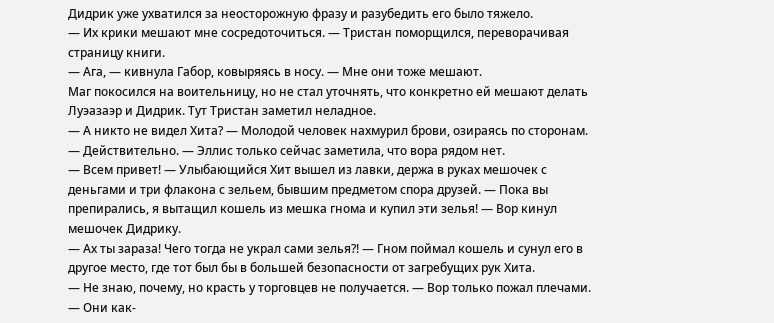Дидрик уже ухватился за неосторожную фразу и разубедить его было тяжело.
— Их крики мешают мне сосредоточиться. — Тристан поморщился, переворачивая страницу книги.
— Ага, — кивнула Габор, ковыряясь в носу. — Мне они тоже мешают.
Маг покосился на воительницу, но не стал уточнять, что конкретно ей мешают делать Луэазаэр и Дидрик. Тут Тристан заметил неладное.
— А никто не видел Хита? — Молодой человек нахмурил брови, озираясь по сторонам.
— Действительно. — Эллис только сейчас заметила, что вора рядом нет.
— Всем привет! — Улыбающийся Хит вышел из лавки, держа в руках мешочек с деньгами и три флакона с зельем, бывшим предметом спора друзей. — Пока вы препирались, я вытащил кошель из мешка гнома и купил эти зелья! — Вор кинул мешочек Дидрику.
— Ах ты зараза! Чего тогда не украл сами зелья?! — Гном поймал кошель и сунул его в другое место, где тот был бы в большей безопасности от загребущих рук Хита.
— Не знаю, почему, но красть у торговцев не получается. — Вор только пожал плечами. — Они как-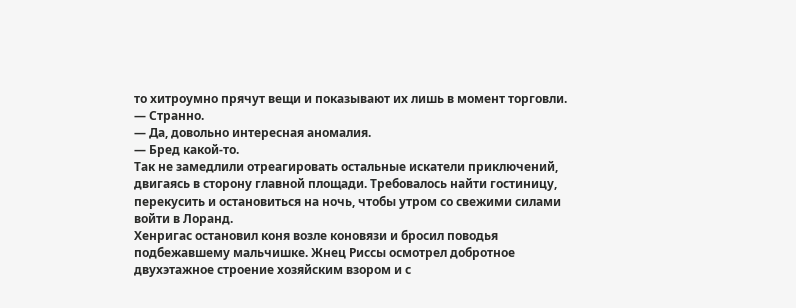то хитроумно прячут вещи и показывают их лишь в момент торговли.
— Странно.
— Да, довольно интересная аномалия.
— Бред какой-то.
Так не замедлили отреагировать остальные искатели приключений, двигаясь в сторону главной площади. Требовалось найти гостиницу, перекусить и остановиться на ночь, чтобы утром со свежими силами войти в Лоранд.
Хенригас остановил коня возле коновязи и бросил поводья подбежавшему мальчишке. Жнец Риссы осмотрел добротное двухэтажное строение хозяйским взором и с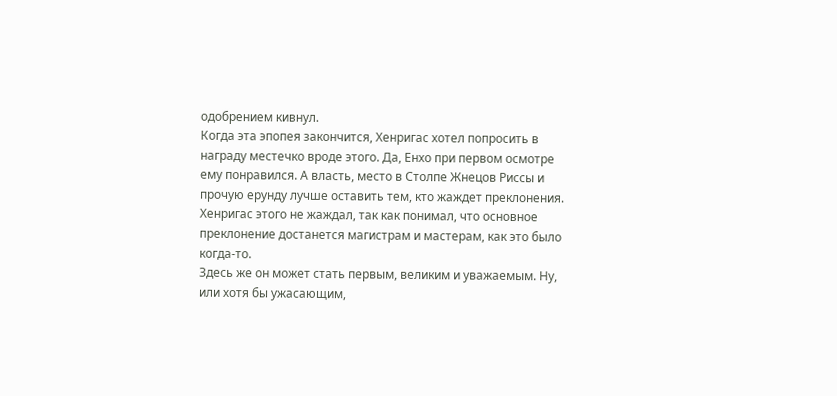одобрением кивнул.
Когда эта эпопея закончится, Хенригас хотел попросить в награду местечко вроде этого. Да, Енхо при первом осмотре ему понравился. А власть, место в Столпе Жнецов Риссы и прочую ерунду лучше оставить тем, кто жаждет преклонения. Хенригас этого не жаждал, так как понимал, что основное преклонение достанется магистрам и мастерам, как это было когда-то.
Здесь же он может стать первым, великим и уважаемым. Ну, или хотя бы ужасающим,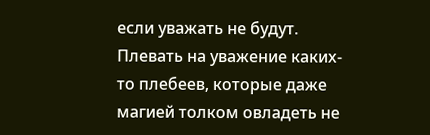если уважать не будут. Плевать на уважение каких-то плебеев, которые даже магией толком овладеть не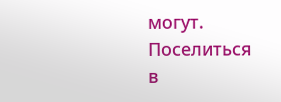могут.
Поселиться в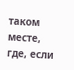таком месте, где, если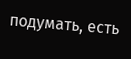подумать, есть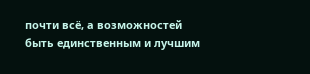почти всё, а возможностей быть единственным и лучшим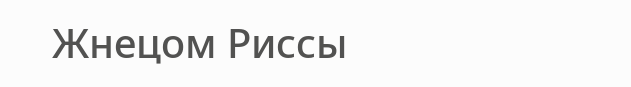Жнецом Риссы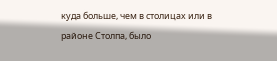куда больше, чем в столицах или в районе Столпа, было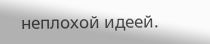неплохой идеей.